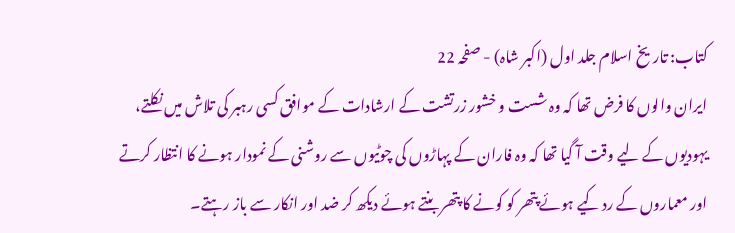کتاب: تاریخ اسلام جلد اول (اکبر شاہ) - صفحہ 22
ایران والوں کا فرض تھا کہ وہ شست و خشور زرتشت کے ارشادات کے موافق کسی رہبر کی تلاش میں نکلتے، یہودیوں کے لیے وقت آ گیا تھا کہ وہ فاران کے پہاڑوں کی چوٹیوں سے روشنی کے نمودار ہونے کا انتظار کرتے اور معماروں کے رد کیے ہوئے پتھر کو کونے کا پتھر بنتے ہوئے دیکھ کر ضد اور انکار سے باز رہتے۔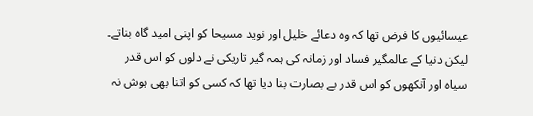عیسائیوں کا فرض تھا کہ وہ دعائے خلیل اور نوید مسیحا کو اپنی امید گاہ بناتے۔ لیکن دنیا کے عالمگیر فساد اور زمانہ کی ہمہ گیر تاریکی نے دلوں کو اس قدر سیاہ اور آنکھوں کو اس قدر بے بصارت بنا دیا تھا کہ کسی کو اتنا بھی ہوش نہ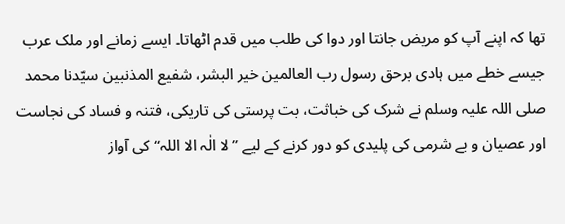تھا کہ اپنے آپ کو مریض جانتا اور دوا کی طلب میں قدم اٹھاتا۔ ایسے زمانے اور ملک عرب جیسے خطے میں ہادی برحق رسول رب العالمین خیر البشر، شفیع المذنبین سیّدنا محمد صلی اللہ علیہ وسلم نے شرک کی خباثت، بت پرستی کی تاریکی، فتنہ و فساد کی نجاست اور عصیان و بے شرمی کی پلیدی کو دور کرنے کے لیے ’’لا الٰہ الا اللہ‘‘ کی آواز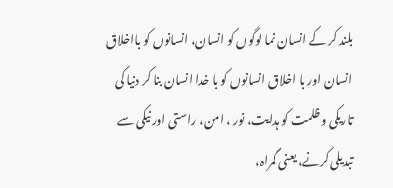بلند کر کے انسان نما لوگوں کو انسان، انسانوں کو بااخلاق انسان اور با اخلاق انسانوں کو با خدا انسان بنا کر دنیا کی تاریکی و ظلمت کو ہدایت، نور ، امن، راستی اور نیکی سے تبدیلی کرنے، یعنی گمراہ،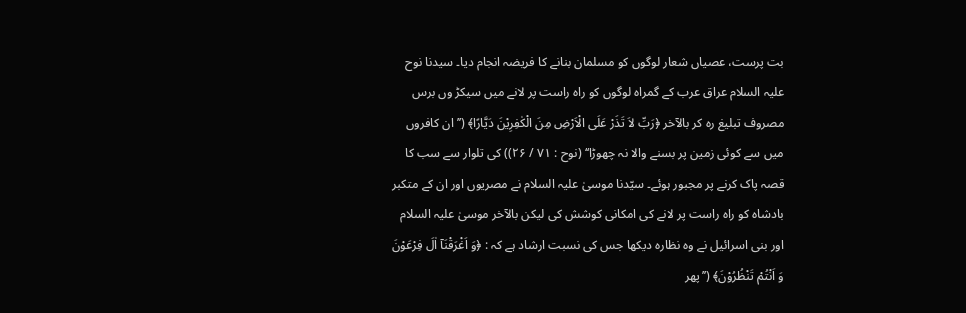بت پرست، عصیاں شعار لوگوں کو مسلمان بنانے کا فریضہ انجام دیا۔ سیدنا نوح علیہ السلام عراق عرب کے گمراہ لوگوں کو راہ راست پر لانے میں سیکڑ وں برس مصروف تبلیغ رہ کر بالآخر ﴿رَبِّ لاَ تَذَرْ عَلَی الْاَرْضِ مِنَ الْکٰفِرِیْنَ دَیَّارًا﴾ (’’ان کافروں میں سے کوئی زمین پر بسنے والا نہ چھوڑا‘‘ (نوح : ۷۱ / ۲۶)) کی تلوار سے سب کا قصہ پاک کرنے پر مجبور ہوئے۔ سیّدنا موسیٰ علیہ السلام نے مصریوں اور ان کے متکبر بادشاہ کو راہ راست پر لانے کی امکانی کوشش کی لیکن بالآخر موسیٰ علیہ السلام اور بنی اسرائیل نے وہ نظارہ دیکھا جس کی نسبت ارشاد ہے کہ : ﴿وَ اَغْرَقْنَآ اٰلَ فِرْعَوْنَ وَ اَنْتُمْ تَنْظُرُوْنَ﴾ (’’پھر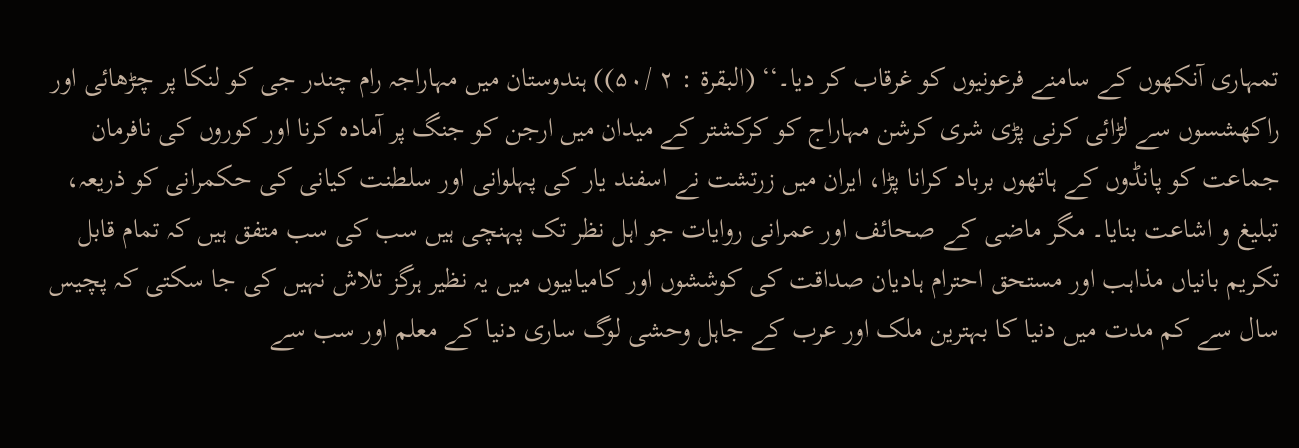تمہاری آنکھوں کے سامنے فرعونیوں کو غرقاب کر دیا۔‘‘ (البقرۃ : ۲ /۵۰)) ہندوستان میں مہاراجہ رام چندر جی کو لنکا پر چڑھائی اور راکھشسوں سے لڑائی کرنی پڑی شری کرشن مہاراج کو کرکشتر کے میدان میں ارجن کو جنگ پر آمادہ کرنا اور کوروں کی نافرمان جماعت کو پانڈوں کے ہاتھوں برباد کرانا پڑا، ایران میں زرتشت نے اسفند یار کی پہلوانی اور سلطنت کیانی کی حکمرانی کو ذریعہ، تبلیغ و اشاعت بنایا۔ مگر ماضی کے صحائف اور عمرانی روایات جو اہل نظر تک پہنچی ہیں سب کی سب متفق ہیں کہ تمام قابل تکریم بانیاں مذاہب اور مستحق احترام ہادیان صداقت کی کوششوں اور کامیابیوں میں یہ نظیر ہرگز تلاش نہیں کی جا سکتی کہ پچیس سال سے کم مدت میں دنیا کا بہترین ملک اور عرب کے جاہل وحشی لوگ ساری دنیا کے معلم اور سب سے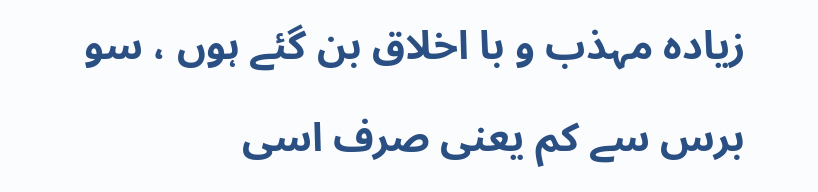زیادہ مہذب و با اخلاق بن گئے ہوں ، سو برس سے کم یعنی صرف اسی